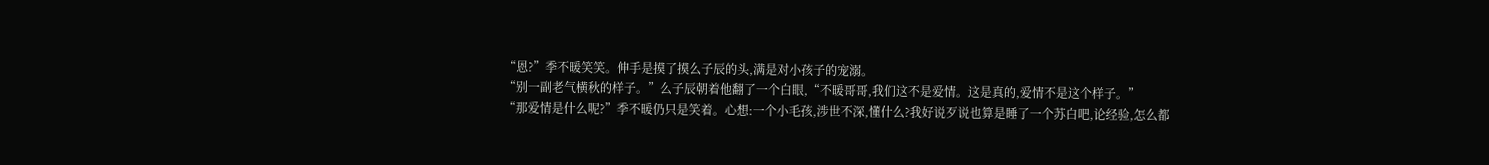“恩?”季不暖笑笑。伸手是摸了摸么子辰的头,满是对小孩子的宠溺。
“别一副老气横秋的样子。”么子辰朝着他翻了一个白眼,“不暖哥哥,我们这不是爱情。这是真的,爱情不是这个样子。”
“那爱情是什么呢?”季不暖仍只是笑着。心想:一个小毛孩,涉世不深,懂什么?我好说歹说也算是睡了一个苏白吧,论经验,怎么都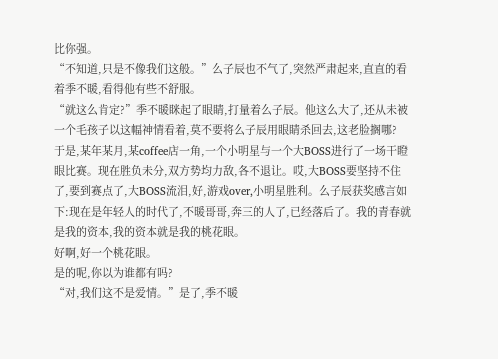比你强。
“不知道,只是不像我们这般。”么子辰也不气了,突然严肃起来,直直的看着季不暖,看得他有些不舒服。
“就这么肯定?”季不暖眯起了眼睛,打量着么子辰。他这么大了,还从未被一个毛孩子以这幅神情看着,莫不要将么子辰用眼睛杀回去,这老脸搁哪?
于是,某年某月,某coffee店一角,一个小明星与一个大BOSS进行了一场干瞪眼比赛。现在胜负未分,双方势均力敌,各不退让。哎,大BOSS要坚持不住了,要到赛点了,大BOSS流泪,好,游戏over,小明星胜利。么子辰获奖感言如下:现在是年轻人的时代了,不暖哥哥,奔三的人了,已经落后了。我的青春就是我的资本,我的资本就是我的桃花眼。
好啊,好一个桃花眼。
是的呢,你以为谁都有吗?
“对,我们这不是爱情。”是了,季不暖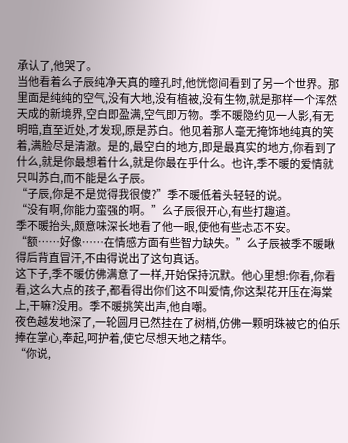承认了,他哭了。
当他看着么子辰纯净天真的瞳孔时,他恍惚间看到了另一个世界。那里面是纯纯的空气,没有大地,没有植被,没有生物,就是那样一个浑然天成的新境界,空白即盈满,空气即万物。季不暖隐约见一人影,有无明暗,直至近处,才发现,原是苏白。他见着那人毫无掩饰地纯真的笑着,满脸尽是清澈。是的,最空白的地方,即是最真实的地方,你看到了什么,就是你最想着什么,就是你最在乎什么。也许,季不暖的爱情就只叫苏白,而不能是么子辰。
“子辰,你是不是觉得我很傻?”季不暖低着头轻轻的说。
“没有啊,你能力蛮强的啊。”么子辰很开心,有些打趣道。
季不暖抬头,颇意味深长地看了他一眼,使他有些忐忑不安。
“额……好像……在情感方面有些智力缺失。”么子辰被季不暖瞅得后背直冒汗,不由得说出了这句真话。
这下子,季不暖仿佛满意了一样,开始保持沉默。他心里想:你看,你看看,这么大点的孩子,都看得出你们这不叫爱情,你这梨花开压在海棠上,干嘛?没用。季不暖挑笑出声,他自嘲。
夜色越发地深了,一轮圆月已然挂在了树梢,仿佛一颗明珠被它的伯乐捧在掌心,奉起,呵护着,使它尽想天地之精华。
“你说,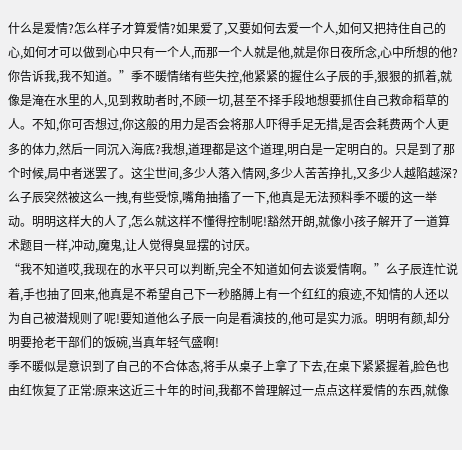什么是爱情?怎么样子才算爱情?如果爱了,又要如何去爱一个人,如何又把持住自己的心,如何才可以做到心中只有一个人,而那一个人就是他,就是你日夜所念,心中所想的他?你告诉我,我不知道。”季不暖情绪有些失控,他紧紧的握住么子辰的手,狠狠的抓着,就像是淹在水里的人,见到救助者时,不顾一切,甚至不择手段地想要抓住自己救命稻草的人。不知,你可否想过,你这般的用力是否会将那人吓得手足无措,是否会耗费两个人更多的体力,然后一同沉入海底?我想,道理都是这个道理,明白是一定明白的。只是到了那个时候,局中者迷罢了。这尘世间,多少人落入情网,多少人苦苦挣扎,又多少人越陷越深?
么子辰突然被这么一拽,有些受惊,嘴角抽搐了一下,他真是无法预料季不暖的这一举动。明明这样大的人了,怎么就这样不懂得控制呢!豁然开朗,就像小孩子解开了一道算术题目一样,冲动,魔鬼,让人觉得臭显摆的讨厌。
“我不知道哎,我现在的水平只可以判断,完全不知道如何去谈爱情啊。”么子辰连忙说着,手也抽了回来,他真是不希望自己下一秒胳膊上有一个红红的痕迹,不知情的人还以为自己被潜规则了呢!要知道他么子辰一向是看演技的,他可是实力派。明明有颜,却分明要抢老干部们的饭碗,当真年轻气盛啊!
季不暖似是意识到了自己的不合体态,将手从桌子上拿了下去,在桌下紧紧握着,脸色也由红恢复了正常:原来这近三十年的时间,我都不曾理解过一点点这样爱情的东西,就像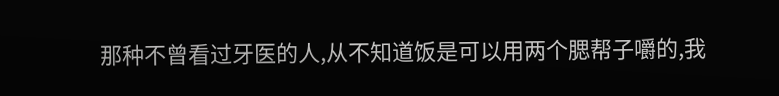那种不曾看过牙医的人,从不知道饭是可以用两个腮帮子嚼的,我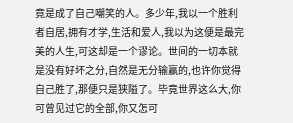竟是成了自己嘲笑的人。多少年,我以一个胜利者自居,拥有才学,生活和爱人,我以为这便是最完美的人生,可这却是一个谬论。世间的一切本就是没有好坏之分,自然是无分输赢的,也许你觉得自己胜了,那便只是狭隘了。毕竟世界这么大,你可曾见过它的全部,你又怎可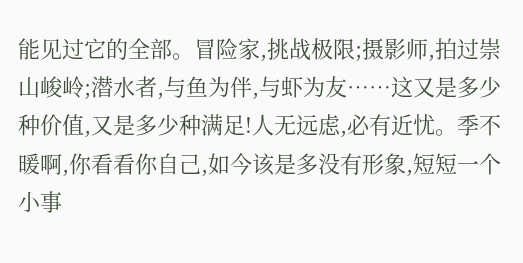能见过它的全部。冒险家,挑战极限;摄影师,拍过崇山峻岭;潜水者,与鱼为伴,与虾为友……这又是多少种价值,又是多少种满足!人无远虑,必有近忧。季不暖啊,你看看你自己,如今该是多没有形象,短短一个小事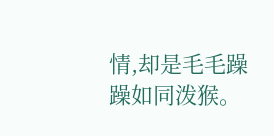情,却是毛毛躁躁如同泼猴。